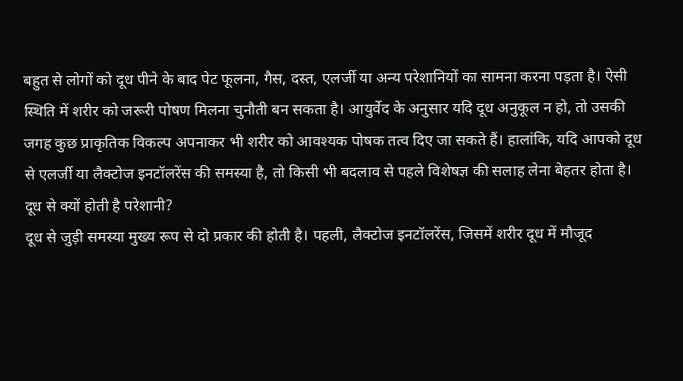बहुत से लोगों को दूध पीने के बाद पेट फूलना, गैस, दस्त, एलर्जी या अन्य परेशानियों का सामना करना पड़ता है। ऐसी स्थिति में शरीर को जरूरी पोषण मिलना चुनौती बन सकता है। आयुर्वेद के अनुसार यदि दूध अनुकूल न हो, तो उसकी जगह कुछ प्राकृतिक विकल्प अपनाकर भी शरीर को आवश्यक पोषक तत्व दिए जा सकते हैं। हालांकि, यदि आपको दूध से एलर्जी या लैक्टोज इनटॉलरेंस की समस्या है, तो किसी भी बदलाव से पहले विशेषज्ञ की सलाह लेना बेहतर होता है।
दूध से क्यों होती है परेशानी?
दूध से जुड़ी समस्या मुख्य रूप से दो प्रकार की होती है। पहली, लैक्टोज इनटॉलरेंस, जिसमें शरीर दूध में मौजूद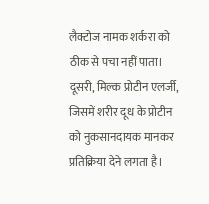लैक्टोज नामक शर्करा को ठीक से पचा नहीं पाता। दूसरी, मिल्क प्रोटीन एलर्जी, जिसमें शरीर दूध के प्रोटीन को नुकसानदायक मानकर प्रतिक्रिया देने लगता है।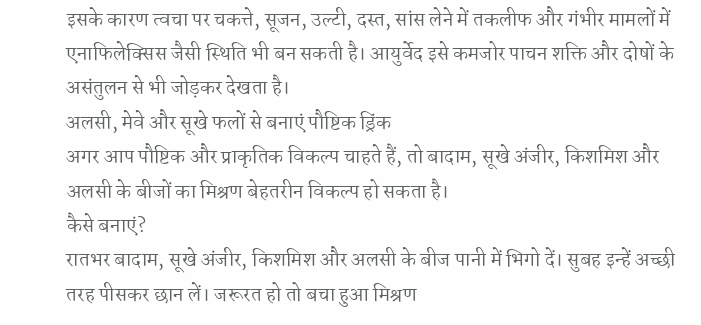इसके कारण त्वचा पर चकत्ते, सूजन, उल्टी, दस्त, सांस लेने में तकलीफ और गंभीर मामलों में एनाफिलेक्सिस जैसी स्थिति भी बन सकती है। आयुर्वेद इसे कमजोर पाचन शक्ति और दोषों के असंतुलन से भी जोड़कर देखता है।
अलसी, मेवे और सूखे फलों से बनाएं पौष्टिक ड्रिंक
अगर आप पौष्टिक और प्राकृतिक विकल्प चाहते हैं, तो बादाम, सूखे अंजीर, किशमिश और अलसी के बीजों का मिश्रण बेहतरीन विकल्प हो सकता है।
कैसे बनाएं?
रातभर बादाम, सूखे अंजीर, किशमिश और अलसी के बीज पानी में भिगो दें। सुबह इन्हें अच्छी तरह पीसकर छान लें। जरूरत हो तो बचा हुआ मिश्रण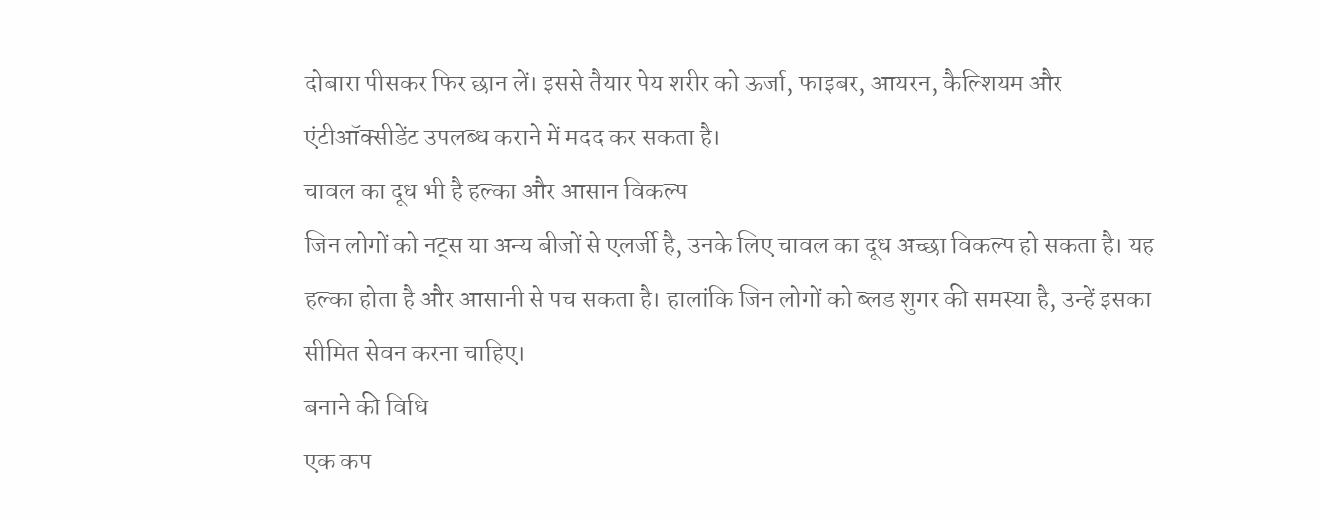दोबारा पीसकर फिर छान लें। इससे तैयार पेय शरीर को ऊर्जा, फाइबर, आयरन, कैल्शियम और एंटीऑक्सीडेंट उपलब्ध कराने में मदद कर सकता है।
चावल का दूध भी है हल्का और आसान विकल्प
जिन लोगों को नट्स या अन्य बीजों से एलर्जी है, उनके लिए चावल का दूध अच्छा विकल्प हो सकता है। यह हल्का होता है और आसानी से पच सकता है। हालांकि जिन लोगों को ब्लड शुगर की समस्या है, उन्हें इसका सीमित सेवन करना चाहिए।
बनाने की विधि
एक कप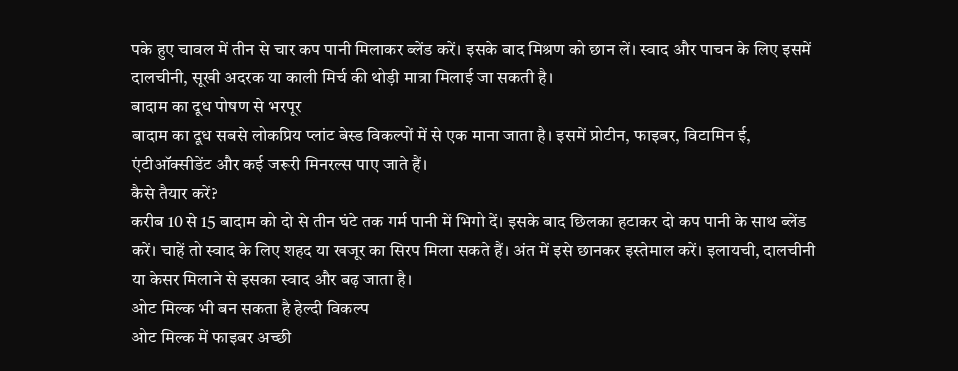पके हुए चावल में तीन से चार कप पानी मिलाकर ब्लेंड करें। इसके बाद मिश्रण को छान लें। स्वाद और पाचन के लिए इसमें दालचीनी, सूखी अदरक या काली मिर्च की थोड़ी मात्रा मिलाई जा सकती है।
बादाम का दूध पोषण से भरपूर
बादाम का दूध सबसे लोकप्रिय प्लांट बेस्ड विकल्पों में से एक माना जाता है। इसमें प्रोटीन, फाइबर, विटामिन ई, एंटीऑक्सीडेंट और कई जरूरी मिनरल्स पाए जाते हैं।
कैसे तैयार करें?
करीब 10 से 15 बादाम को दो से तीन घंटे तक गर्म पानी में भिगो दें। इसके बाद छिलका हटाकर दो कप पानी के साथ ब्लेंड करें। चाहें तो स्वाद के लिए शहद या खजूर का सिरप मिला सकते हैं। अंत में इसे छानकर इस्तेमाल करें। इलायची, दालचीनी या केसर मिलाने से इसका स्वाद और बढ़ जाता है।
ओट मिल्क भी बन सकता है हेल्दी विकल्प
ओट मिल्क में फाइबर अच्छी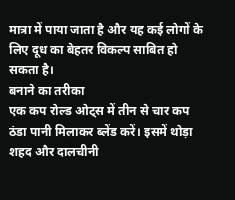मात्रा में पाया जाता है और यह कई लोगों के लिए दूध का बेहतर विकल्प साबित हो सकता है।
बनाने का तरीका
एक कप रोल्ड ओट्स में तीन से चार कप ठंडा पानी मिलाकर ब्लेंड करें। इसमें थोड़ा शहद और दालचीनी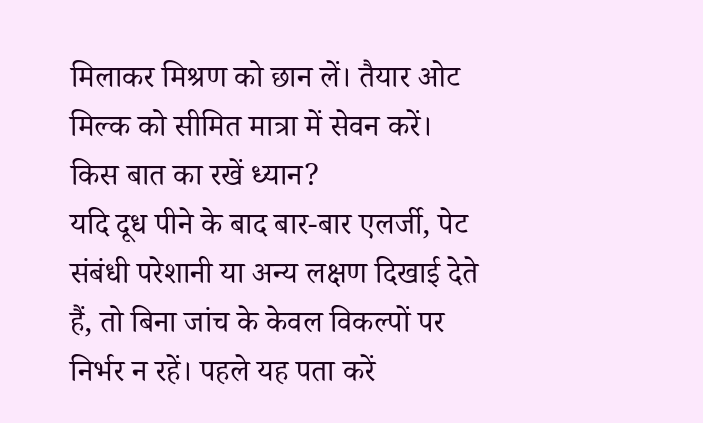मिलाकर मिश्रण को छान लें। तैयार ओट मिल्क को सीमित मात्रा में सेवन करें।
किस बात का रखें ध्यान?
यदि दूध पीने के बाद बार-बार एलर्जी, पेट संबंधी परेशानी या अन्य लक्षण दिखाई देते हैं, तो बिना जांच के केवल विकल्पों पर निर्भर न रहें। पहले यह पता करें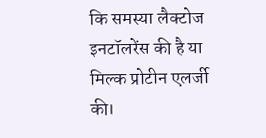कि समस्या लैक्टोज इनटॉलरेंस की है या मिल्क प्रोटीन एलर्जी की।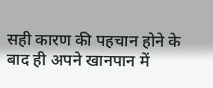सही कारण की पहचान होने के बाद ही अपने खानपान में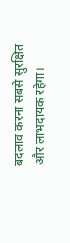बदलाव करना सबसे सुरक्षित और लाभदायक रहेगा।